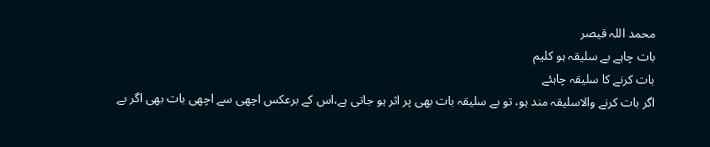محمد اللہ قیصر
بات چاہے بے سلیقہ ہو کلیم
بات کرنے کا سلیقہ چاہئے
اگر بات کرنے والاسلیقہ مند ہو، تو بے سلیقہ بات بھی پر اثر ہو جاتی ہے،اس کے برعکس اچھی سے اچھی بات بھی اگر بے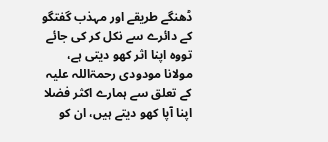ڈھنگے طریقے اور مہذب گفتگو کے دائرے سے نکل کر کی جائے تووہ اپنا اثر کھو دیتی ہے،
مولانا مودودی رحمۃاللہ علیہ کے تعلق سے ہمارے اکثر فضلا اپنا آپا کھو دیتے ہیں، ان کو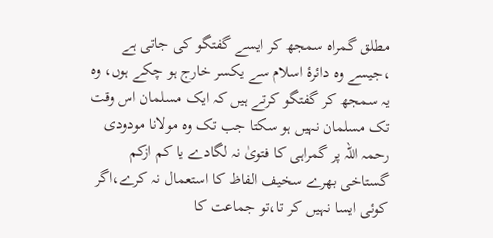مطلق گمراہ سمجھ کر ایسے گفتگو کی جاتی ہے ،جیسے وہ دائرۂ اسلام سے یکسر خارج ہو چکے ہوں، وہ یہ سمجھ کر گفتگو کرتے ہیں کہ ایک مسلمان اس وقت تک مسلمان نہیں ہو سکتا جب تک وہ مولانا مودودی رحمہ اللہ پر گمراہی کا فتویٰ نہ لگادے یا کم ازکم گستاخی بھرے سخیف الفاظ کا استعمال نہ کرے،اگر کوئی ایسا نہیں کر تا،تو جماعت کا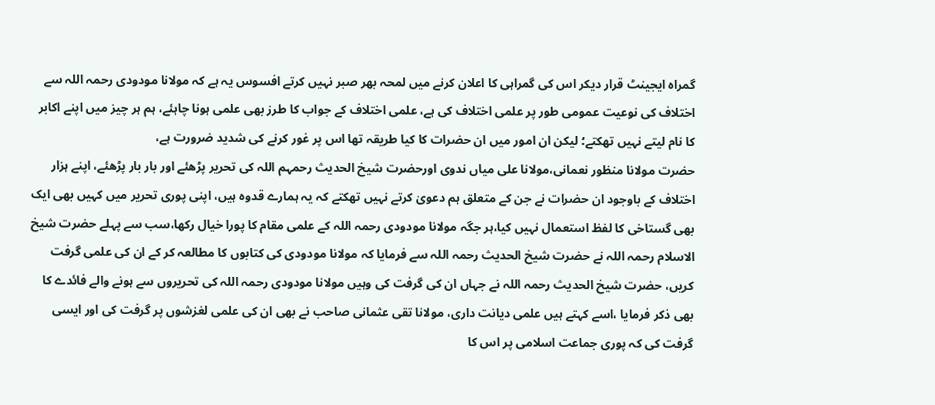گمراہ ایجینٹ قرار دیکر اس کی گمراہی کا اعلان کرنے میں لمحہ بھر صبر نہیں کرتے افسوس یہ ہے کہ مولانا مودودی رحمہ اللہ سے اختلاف کی نوعیت عمومی طور پر علمی اختلاف کی ہے، علمی اختلاف کے جواب کا طرز بھی علمی ہونا چاہئے، ہم ہر چیز میں اپنے اکابر کا نام لیتے نہیں تھکتے؛ لیکن ان امور میں ان حضرات کا کیا طریقہ تھا اس پر غور کرنے کی شدید ضرورت ہے،
حضرت مولانا منظور نعمانی،مولانا علی میاں ندوی اورحضرت شیخ الحدیث رحمہم اللہ کی تحریر پڑھئے اور بار بار پڑھئے، اپنے ہزار اختلاف کے باوجود ان حضرات نے جن کے متعلق ہم دعویٰ کرتے نہیں تھکتے کہ یہ ہمارے قدوہ ہیں، اپنی پوری تحریر میں کہیں بھی ایک بھی گستاخی کا لفظ استعمال نہیں کیا،ہر جگہ مولانا مودودی رحمہ اللہ کے علمی مقام کا پورا خیال رکھا،سب سے پہلے حضرت شیخ الاسلام رحمہ اللہ نے حضرت شیخ الحدیث رحمہ اللہ سے فرمایا کہ مولانا مودودی کی کتابوں کا مطالعہ کر کے ان کی علمی گرفت کریں، حضرت شیخ الحدیث رحمہ اللہ نے جہاں ان کی گرفت کی وہیں مولانا مودودی رحمہ اللہ کی تحریروں سے ہونے والے فائدے کا بھی ذکر فرمایا ،اسے کہتے ہیں علمی دیانت داری، مولانا تقی عثمانی صاحب نے بھی ان کی علمی لغزشوں پر گرفت کی اور ایسی گرفت کی کہ پوری جماعت اسلامی پر اس کا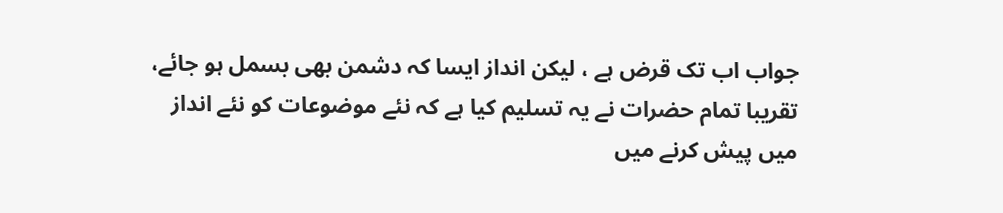جواب اب تک قرض ہے ، لیکن انداز ایسا کہ دشمن بھی بسمل ہو جائے، تقریبا تمام حضرات نے یہ تسلیم کیا ہے کہ نئے موضوعات کو نئے انداز میں پیش کرنے میں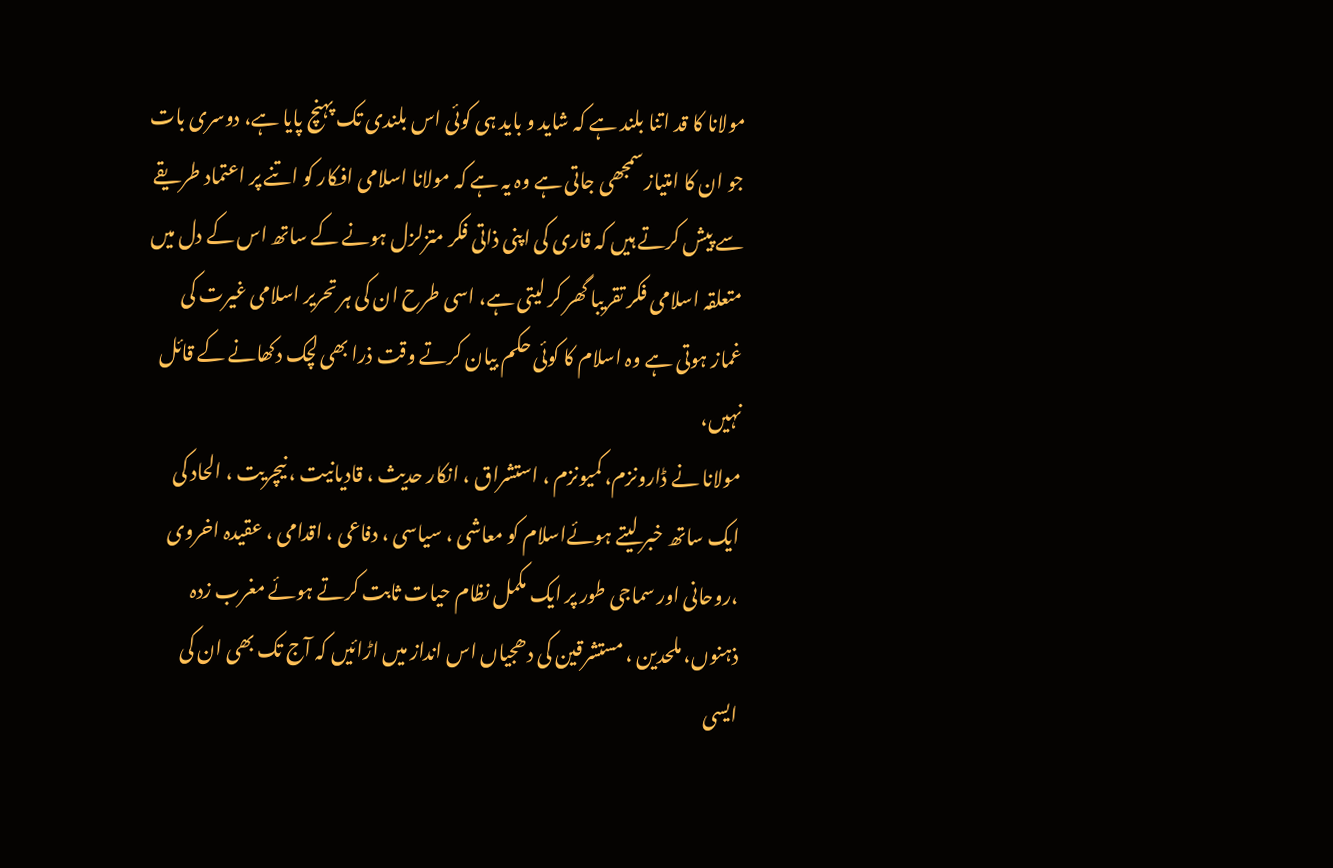مولانا کا قد اتنا بلند ہے کہ شاید و باید ہی کوئی اس بلندی تک پہنچ پایا ہے، دوسری بات جو ان کا امتیاز سمجھی جاتی ہے وہ یہ ہے کہ مولانا اسلامی افکار کو اتنے پر اعتماد طریقے سے پیش کرتے ہیں کہ قاری کی اپنی ذاتی فکر متزلزل ہونے کے ساتھ اس کے دل میں متعلقہ اسلامی فکر تقریبا گھر کر لیتی ہے، اسی طرح ان کی ہر تحریر اسلامی غیرت کی غماز ہوتی ہے وہ اسلام کا کوئی حکم بیان کرتے وقت ذرا بھی لچک دکھانے کے قائل نہیں،
مولانا نے ڈارونزم، کمیونزم ، استشراق ، انکار حدیث ، قادیانیت ، نیچریت ، الحاد کی ایک ساتھ خبر لیتے ہوئےاسلام کو معاشی ، سیاسی ، دفاعی ، اقدامی ، عقیدہ اخروی ،روحانی اور سماجی طور پر ایک مکمل نظام حیات ثابت کرتے ہوئے مغرب زدہ ذہنوں، ملحدین ، مستشرقین کی دھجیاں اس انداز میں اڑائیں کہ آج تک بھی ان کی ایسی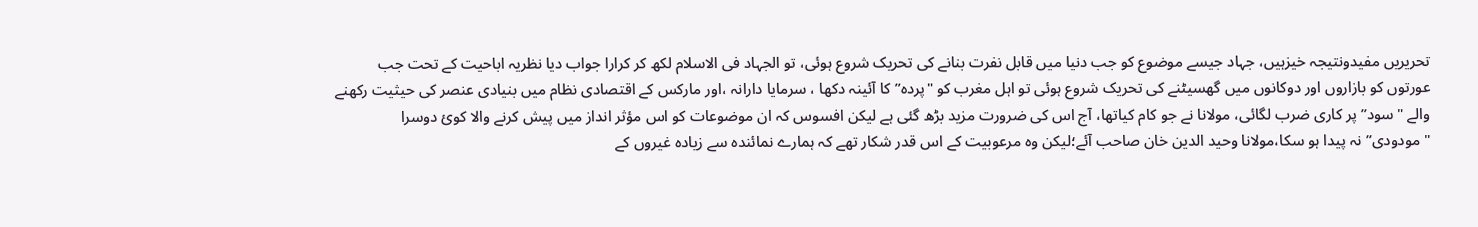تحریریں مفیدونتیجہ خیزہیں، جہاد جیسے موضوع کو جب دنیا میں قابل نفرت بنانے کی تحریک شروع ہوئی، تو الجہاد فی الاسلام لکھ کر کرارا جواب دیا نظریہ اباحیت کے تحت جب عورتوں کو بازاروں اور دوکانوں میں گھسیٹنے کی تحریک شروع ہوئی تو اہل مغرب کو "پردہ” کا آئینہ دکھا ، سرمایا دارانہ ،اور مارکس کے اقتصادی نظام میں بنیادی عنصر کی حیثیت رکھنے والے "سود” پر کاری ضرب لگائی، مولانا نے جو کام کیاتھا، آج اس کی ضرورت مزید بڑھ گئی ہے لیکن افسوس کہ ان موضوعات کو اس مؤثر انداز میں پیش کرنے والا کوئ دوسرا "مودودی” نہ پیدا ہو سکا،مولانا وحید الدین خان صاحب آئے؛لیکن وہ مرعوبیت کے اس قدر شکار تھے کہ ہمارے نمائندہ سے زیادہ غیروں کے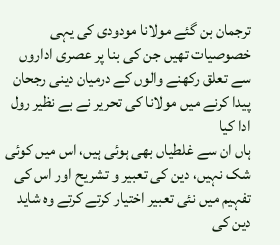ترجمان بن گئے مولانا مودودی کی یہی خصوصیات تھیں جن کی بنا پر عصری اداروں سے تعلق رکھنے والوں کے درمیان دینی رجحان پیدا کرنے میں مولانا کی تحریر نے بے نظیر رول ادا کیا
ہاں ان سے غلطیاں بھی ہوئی ہیں، اس میں کوئی شک نہیں، دین کی تعبیر و تشریح اور اس کی تفہیم میں نئی تعبیر اختیار کرتے کرتے وہ شاید دین کی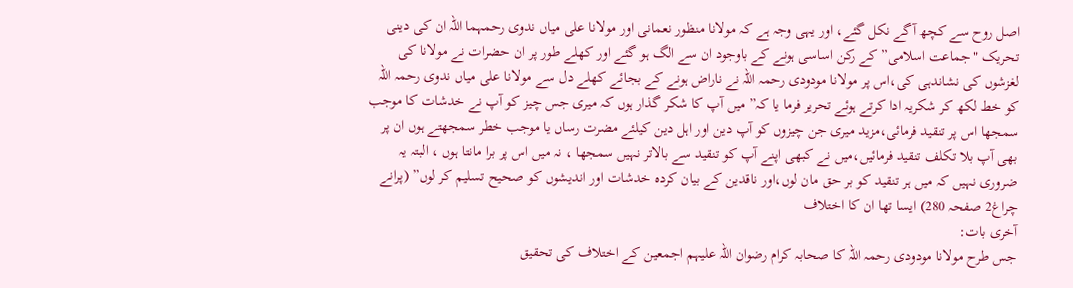اصل روح سے کچھ آگے نکل گئے، اور یہی وجہ ہے کہ مولانا منظور نعمانی اور مولانا علی میاں ندوی رحمہما اللہ ان کی دینی تحریک "جماعت اسلامی” کے رکن اساسی ہونے کے باوجود ان سے الگ ہو گئے اور کھلے طور پر ان حضرات نے مولانا کی لغزشوں کی نشاندہی کی،اس پر مولانا مودودی رحمہ اللہ نے ناراض ہونے کے بجائے کھلے دل سے مولانا علی میاں ندوی رحمہ اللہ کو خط لکھ کر شکریہ ادا کرتے ہوئے تحریر فرما یا کہ” میں آپ کا شکر گذار ہوں کہ میری جس چیز کو آپ نے خدشات کا موجب سمجھا اس پر تنقید فرمائی،مزید میری جن چیزوں کو آپ دین اور اہل دین کیلئے مضرت رساں یا موجب خطر سمجھتے ہوں ان پر بھی آپ بلا تکلف تنقید فرمائیں،میں نے کبھی اپنے آپ کو تنقید سے بالاتر نہیں سمجھا ، نہ میں اس پر برا مانتا ہوں ، البتہ یہ ضروری نہیں کہ میں ہر تنقید کو بر حق مان لوں،اور ناقدین کے بیان کردہ خدشات اور اندیشوں کو صحیح تسلیم کر لوں” (پرانے چراغ2 صفحہ 280) ایسا تھا ان کا اختلاف
آخری بات:
جس طرح مولانا مودودی رحمہ اللہ کا صحابہ کرام رضوان اللہ علیہم اجمعین کے اختلاف کی تحقیق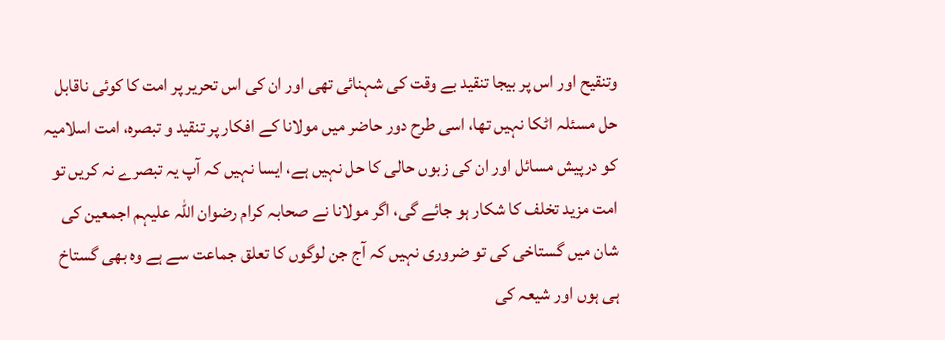وتنقیح اور اس پر بیجا تنقید بے وقت کی شہنائی تھی اور ان کی اس تحریر پر امت کا کوئی ناقابل حل مسئلہ اٹکا نہیں تھا، اسی طرح دور حاضر میں مولانا کے افکار پر تنقید و تبصرہ، امت اسلامیہ کو درپیش مسائل اور ان کی زبوں حالی کا حل نہیں ہے، ایسا نہیں کہ آپ یہ تبصرے نہ کریں تو امت مزید تخلف کا شکار ہو جائے گی، اگر مولانا نے صحابہ کرام رضوان اللہ علیہم اجمعین کی شان میں گستاخی کی تو ضروری نہیں کہ آج جن لوگوں کا تعلق جماعت سے ہے وہ بھی گستاخ ہی ہوں اور شیعہ کی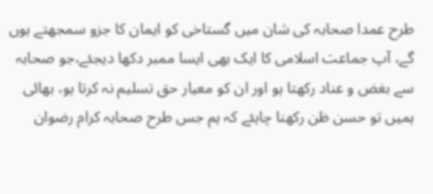طرح عمدا صحابہ کی شان میں گستاخی کو ایمان کا جزو سمجھتے ہوں گے، آپ جماعت اسلامی کا ایک بھی ایسا ممبر دکھا دیجئے،جو صحابہ سے بغض و عناد رکھتا ہو اور ان کو معیار حق تسلیم نہ کرتا ہو، بھائی ہمیں تو حسن ظن رکھنا چاہئے کہ ہم جس طرح صحابہ کرام رضوان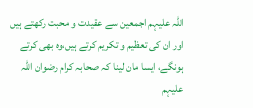اللہ علیہم اجمعین سے عقیدت و محبت رکھتے ہیں اور ان کی تعظیم و تکریم کرتے ہیں،وہ بھی کرتے ہونگے، ایسا مان لینا کہ صحابہ کرام رضوان اللہ علیہم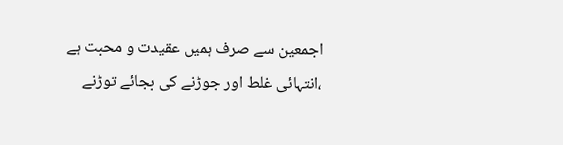اجمعین سے صرف ہمیں عقیدت و محبت ہے ،انتہائی غلط اور جوڑنے کی بجائے توڑنے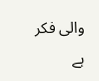والی فکر ہے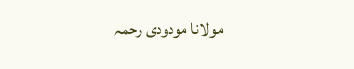مولانا مودودی رحمہ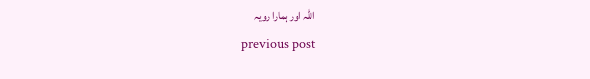اللہ اور ہمارا رویہ
previous post